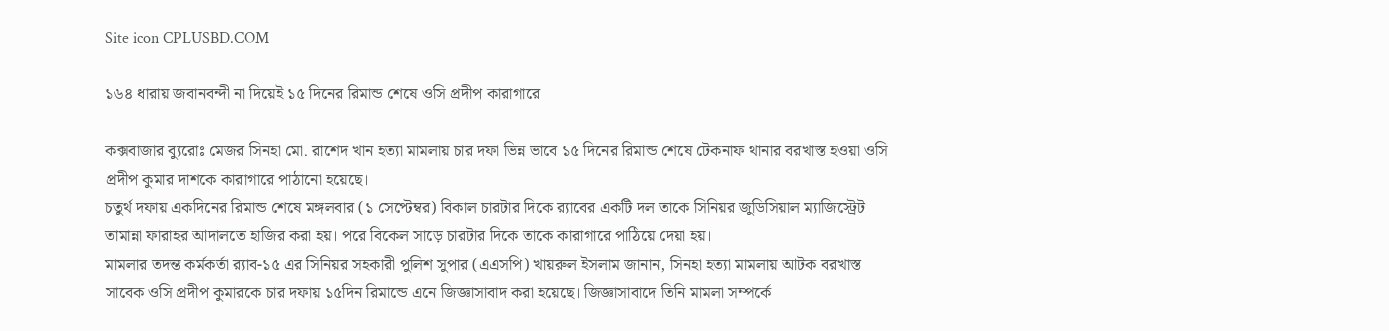Site icon CPLUSBD.COM

১৬৪ ধারায় জবানবন্দী না দিয়েই ১৫ দিনের রিমান্ড শেষে ওসি প্রদীপ কারাগারে

কক্সবাজার ব্যুরোঃ মেজর সিনহা মো. রাশেদ খান হত্যা মামলায় চার দফা ভিন্ন ভাবে ১৫ দিনের রিমান্ড শেষে টেকনাফ থানার বরখাস্ত হওয়া ওসি প্রদীপ কুমার দাশকে কারাগারে পাঠানো হয়েছে।
চতুর্থ দফায় একদিনের রিমান্ড শেষে মঙ্গলবার (১ সেপ্টেম্বর) বিকাল চারটার দিকে র‌্যাবের একটি দল তাকে সিনিয়র জুডিসিয়াল ম্যাজিস্ট্রেট তামান্না ফারাহর আদালতে হাজির করা হয়। পরে বিকেল সাড়ে চারটার দিকে তাকে কারাগারে পাঠিয়ে দেয়া হয়।
মামলার তদন্ত কর্মকর্তা র‌্যাব-১৫ এর সিনিয়র সহকারী পুলিশ সুপার (এএসপি) খায়রুল ইসলাম জানান, সিনহা হত্যা মামলায় আটক বরখাস্ত সাবেক ওসি প্রদীপ কুমারকে চার দফায় ১৫দিন রিমান্ডে এনে জিজ্ঞাসাবাদ করা হয়েছে। জিজ্ঞাসাবাদে তিনি মামলা সম্পর্কে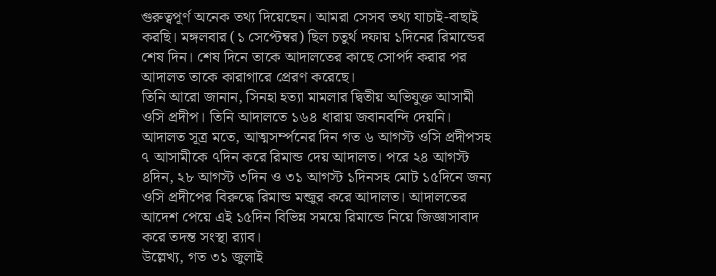গুরুত্বপূর্ণ অনেক তথ্য দিয়েছেন। আমরা সেসব তথ্য যাচাই-বাছাই করছি। মঙ্গলবার (১ সেপ্টেম্বর) ছিল চতুর্থ দফায় ১দিনের রিমান্ডের শেষ দিন। শেষ দিনে তাকে আদালতের কাছে সোপর্দ করার পর আদালত তাকে কারাগারে প্রেরণ করেছে।
তিনি আরো জানান, সিনহা হত্যা মামলার দ্বিতীয় অভিযুক্ত আসামী ওসি প্রদীপ। তিনি আদালতে ১৬৪ ধারায় জবানবন্দি দেয়নি।
আদালত সূত্র মতে, আত্মসর্ম্পনের দিন গত ৬ আগস্ট ওসি প্রদীপসহ ৭ আসামীকে ৭দিন করে রিমান্ড দেয় আদালত। পরে ২৪ আগস্ট ৪দিন, ২৮ আগস্ট ৩দিন ও ৩১ আগস্ট ১দিনসহ মোট ১৫দিনে জন্য ওসি প্রদীপের বিরুদ্ধে রিমান্ড মন্জুর করে আদালত। আদালতের আদেশ পেয়ে এই ১৫দিন বিভিন্ন সময়ে রিমান্ডে নিয়ে জিজ্ঞাসাবাদ করে তদন্ত সংস্থা র‌্যাব।
উল্লেখ্য, গত ৩১ জুলাই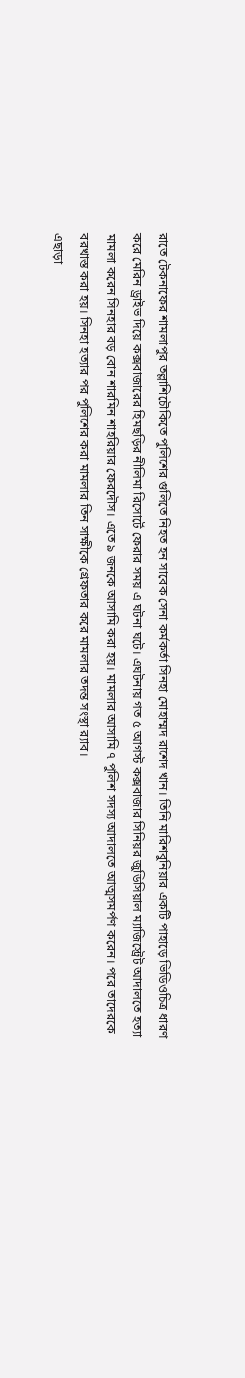রাতে টেকনাফের শামলাপুর তল্লাশিচৌকিতে পুলিশের গুলিতে নিহত হন সাবেক সেনা কর্মকর্তা সিনহা মোহাম্মদ রাশেদ খান। তিনি মারিশবুনিয়ার একটি পাহাড়ে ভিডিওচিত্র ধারণ করে মেরিন ড্রাইভ দিয়ে কক্সবাজারের হিমছড়ির নীলিমা রিসোর্টে ফেরার সময় এ ঘটনা ঘটে। এঘটনায় গত ৫ আগস্ট কক্সবাজার সিনিয়র জুডিসিয়াল ম্যাজিস্ট্রেট আদালতে হত্যা মামলা করেন সিনহার বড় বোন শারমিন শাহরিয়ার ফেরদৌস। এতে ৯ জনকে আসামি করা হয়। মামলার আসামি ৭ পুলিশ সদস্য আদালতে আত্মসমর্পণ করেন। পরে তাদেরকে বরখাস্ত করা হয়। সিনহা হত্যার পর পুলিশের করা মামলার তিন সাক্ষীকে গ্রেফতার করে মামলার তদন্ত সংস্থা র‌্যাব।
এছাড়া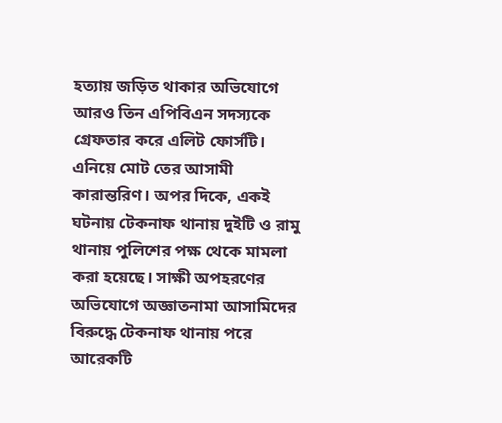হত্যায় জড়িত থাকার অভিযোগে আরও তিন এপিবিএন সদস্যকে গ্রেফতার করে এলিট ফোর্সটি। এনিয়ে মোট তের আসামী কারান্তরিণ। অপর দিকে, একই ঘটনায় টেকনাফ থানায় দুইটি ও রামু থানায় পুলিশের পক্ষ থেকে মামলা করা হয়েছে। সাক্ষী অপহরণের অভিযোগে অজ্ঞাতনামা আসামিদের বিরুদ্ধে টেকনাফ থানায় পরে আরেকটি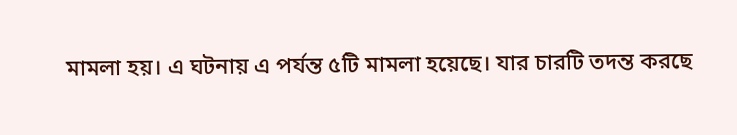মামলা হয়। এ ঘটনায় এ পর্যন্ত ৫টি মামলা হয়েছে। যার চারটি তদন্ত করছে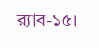র‌্যাব-১৫।